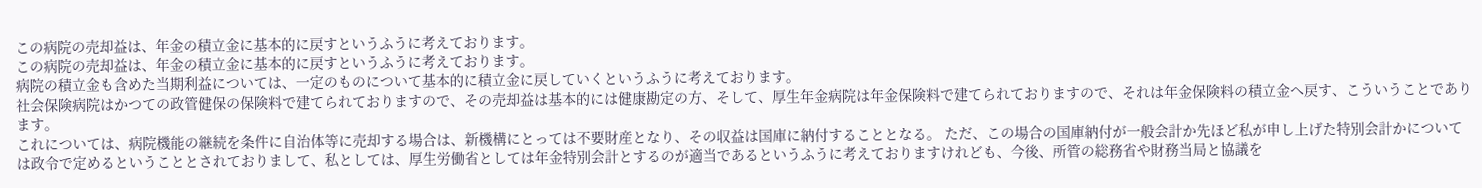この病院の売却益は、年金の積立金に基本的に戻すというふうに考えております。
この病院の売却益は、年金の積立金に基本的に戻すというふうに考えております。
病院の積立金も含めた当期利益については、一定のものについて基本的に積立金に戻していくというふうに考えております。
社会保険病院はかつての政管健保の保険料で建てられておりますので、その売却益は基本的には健康勘定の方、そして、厚生年金病院は年金保険料で建てられておりますので、それは年金保険料の積立金へ戻す、こういうことであります。
これについては、病院機能の継続を条件に自治体等に売却する場合は、新機構にとっては不要財産となり、その収益は国庫に納付することとなる。 ただ、この場合の国庫納付が一般会計か先ほど私が申し上げた特別会計かについては政令で定めるということとされておりまして、私としては、厚生労働省としては年金特別会計とするのが適当であるというふうに考えておりますけれども、今後、所管の総務省や財務当局と協議を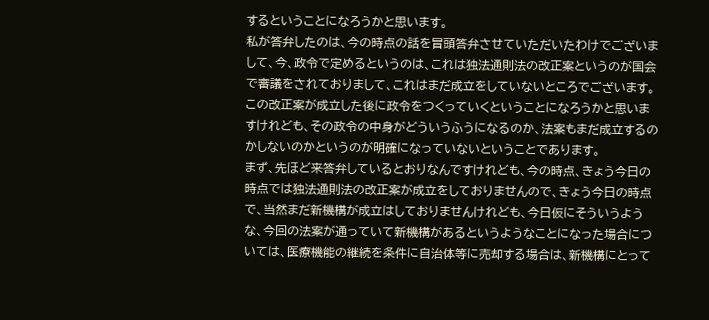するということになろうかと思います。
私が答弁したのは、今の時点の話を冒頭答弁させていただいたわけでございまして、今、政令で定めるというのは、これは独法通則法の改正案というのが国会で審議をされておりまして、これはまだ成立をしていないところでございます。この改正案が成立した後に政令をつくっていくということになろうかと思いますけれども、その政令の中身がどういうふうになるのか、法案もまだ成立するのかしないのかというのが明確になっていないということであります。
まず、先ほど来答弁しているとおりなんですけれども、今の時点、きょう今日の時点では独法通則法の改正案が成立をしておりませんので、きょう今日の時点で、当然まだ新機構が成立はしておりませんけれども、今日仮にそういうような、今回の法案が通っていて新機構があるというようなことになった場合については、医療機能の継続を条件に自治体等に売却する場合は、新機構にとって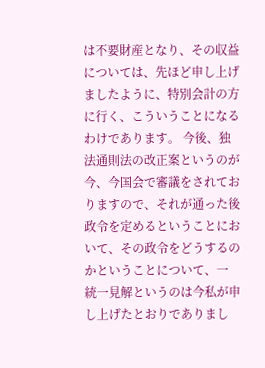は不要財産となり、その収益については、先ほど申し上げましたように、特別会計の方に行く、こういうことになるわけであります。 今後、独法通則法の改正案というのが今、今国会で審議をされておりますので、それが通った後政令を定めるということにおいて、その政令をどうするのかということについて、一
統一見解というのは今私が申し上げたとおりでありまし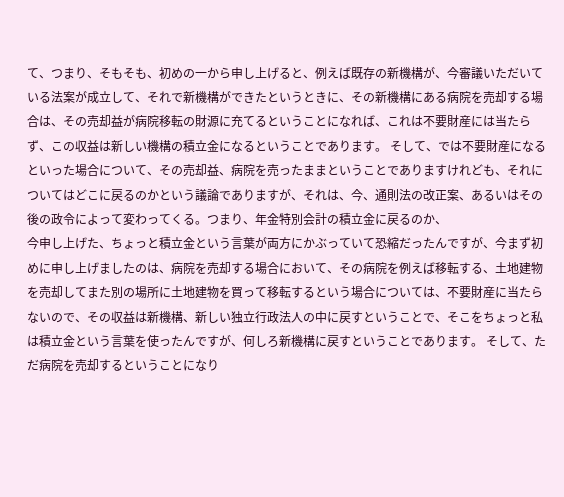て、つまり、そもそも、初めの一から申し上げると、例えば既存の新機構が、今審議いただいている法案が成立して、それで新機構ができたというときに、その新機構にある病院を売却する場合は、その売却益が病院移転の財源に充てるということになれば、これは不要財産には当たらず、この収益は新しい機構の積立金になるということであります。 そして、では不要財産になるといった場合について、その売却益、病院を売ったままということでありますけれども、それについてはどこに戻るのかという議論でありますが、それは、今、通則法の改正案、あるいはその後の政令によって変わってくる。つまり、年金特別会計の積立金に戻るのか、
今申し上げた、ちょっと積立金という言葉が両方にかぶっていて恐縮だったんですが、今まず初めに申し上げましたのは、病院を売却する場合において、その病院を例えば移転する、土地建物を売却してまた別の場所に土地建物を買って移転するという場合については、不要財産に当たらないので、その収益は新機構、新しい独立行政法人の中に戻すということで、そこをちょっと私は積立金という言葉を使ったんですが、何しろ新機構に戻すということであります。 そして、ただ病院を売却するということになり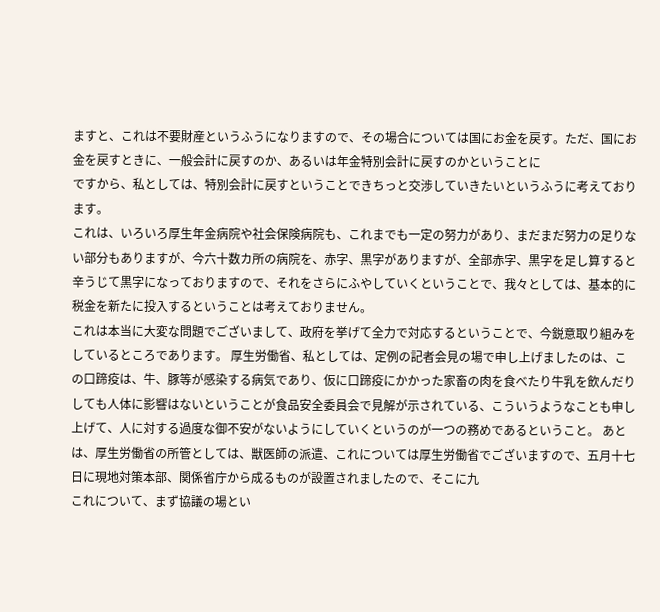ますと、これは不要財産というふうになりますので、その場合については国にお金を戻す。ただ、国にお金を戻すときに、一般会計に戻すのか、あるいは年金特別会計に戻すのかということに
ですから、私としては、特別会計に戻すということできちっと交渉していきたいというふうに考えております。
これは、いろいろ厚生年金病院や社会保険病院も、これまでも一定の努力があり、まだまだ努力の足りない部分もありますが、今六十数カ所の病院を、赤字、黒字がありますが、全部赤字、黒字を足し算すると辛うじて黒字になっておりますので、それをさらにふやしていくということで、我々としては、基本的に税金を新たに投入するということは考えておりません。
これは本当に大変な問題でございまして、政府を挙げて全力で対応するということで、今鋭意取り組みをしているところであります。 厚生労働省、私としては、定例の記者会見の場で申し上げましたのは、この口蹄疫は、牛、豚等が感染する病気であり、仮に口蹄疫にかかった家畜の肉を食べたり牛乳を飲んだりしても人体に影響はないということが食品安全委員会で見解が示されている、こういうようなことも申し上げて、人に対する過度な御不安がないようにしていくというのが一つの務めであるということ。 あとは、厚生労働省の所管としては、獣医師の派遣、これについては厚生労働省でございますので、五月十七日に現地対策本部、関係省庁から成るものが設置されましたので、そこに九
これについて、まず協議の場とい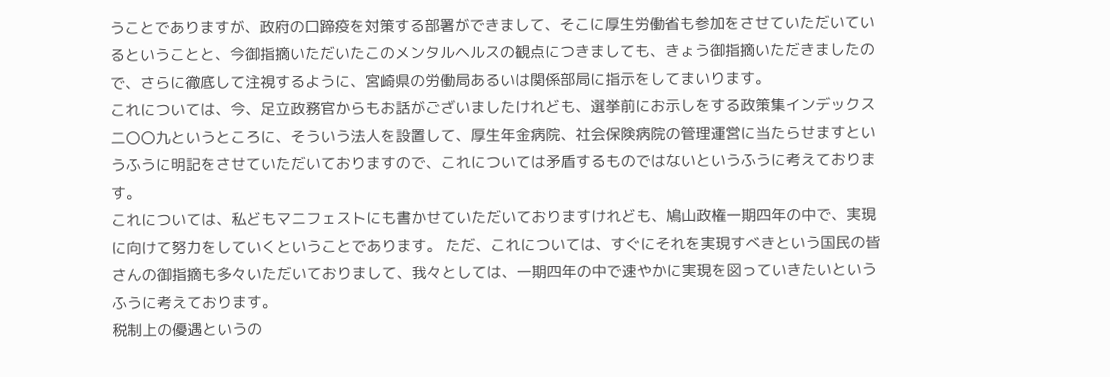うことでありますが、政府の口蹄疫を対策する部署ができまして、そこに厚生労働省も参加をさせていただいているということと、今御指摘いただいたこのメンタルヘルスの観点につきましても、きょう御指摘いただきましたので、さらに徹底して注視するように、宮崎県の労働局あるいは関係部局に指示をしてまいります。
これについては、今、足立政務官からもお話がございましたけれども、選挙前にお示しをする政策集インデックス二〇〇九というところに、そういう法人を設置して、厚生年金病院、社会保険病院の管理運営に当たらせますというふうに明記をさせていただいておりますので、これについては矛盾するものではないというふうに考えております。
これについては、私どもマニフェストにも書かせていただいておりますけれども、鳩山政権一期四年の中で、実現に向けて努力をしていくということであります。 ただ、これについては、すぐにそれを実現すべきという国民の皆さんの御指摘も多々いただいておりまして、我々としては、一期四年の中で速やかに実現を図っていきたいというふうに考えております。
税制上の優遇というの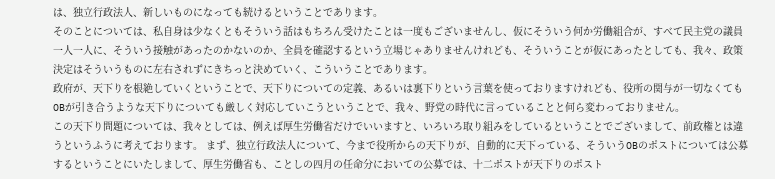は、独立行政法人、新しいものになっても続けるということであります。
そのことについては、私自身は少なくともそういう話はもちろん受けたことは一度もございませんし、仮にそういう何か労働組合が、すべて民主党の議員一人一人に、そういう接触があったのかないのか、全員を確認するという立場じゃありませんけれども、そういうことが仮にあったとしても、我々、政策決定はそういうものに左右されずにきちっと決めていく、こういうことであります。
政府が、天下りを根絶していくということで、天下りについての定義、あるいは裏下りという言葉を使っておりますけれども、役所の関与が一切なくてもOBが引き合うような天下りについても厳しく対応していこうということで、我々、野党の時代に言っていることと何ら変わっておりません。
この天下り問題については、我々としては、例えば厚生労働省だけでいいますと、いろいろ取り組みをしているということでございまして、前政権とは違うというふうに考えております。 まず、独立行政法人について、今まで役所からの天下りが、自動的に天下っている、そういうOBのポストについては公募するということにいたしまして、厚生労働省も、ことしの四月の任命分においての公募では、十二ポストが天下りのポスト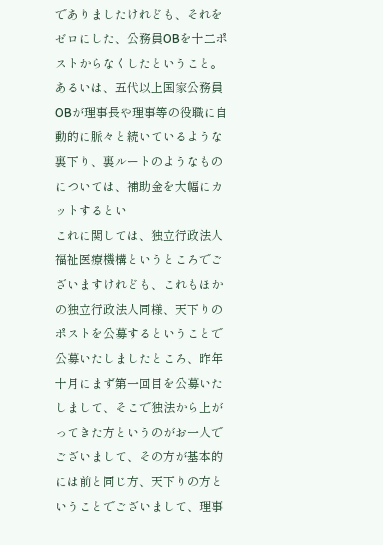でありましたけれども、それをゼロにした、公務員OBを十二ポストからなくしたということ。 あるいは、五代以上国家公務員OBが理事長や理事等の役職に自動的に脈々と続いているような裏下り、裏ルートのようなものについては、補助金を大幅にカットするとい
これに関しては、独立行政法人福祉医療機構というところでございますけれども、これもほかの独立行政法人同様、天下りのポストを公募するということで公募いたしましたところ、昨年十月にまず第一回目を公募いたしまして、そこで独法から上がってきた方というのがお一人でございまして、その方が基本的には前と同じ方、天下りの方ということでございまして、理事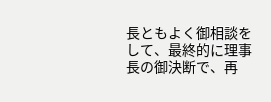長ともよく御相談をして、最終的に理事長の御決断で、再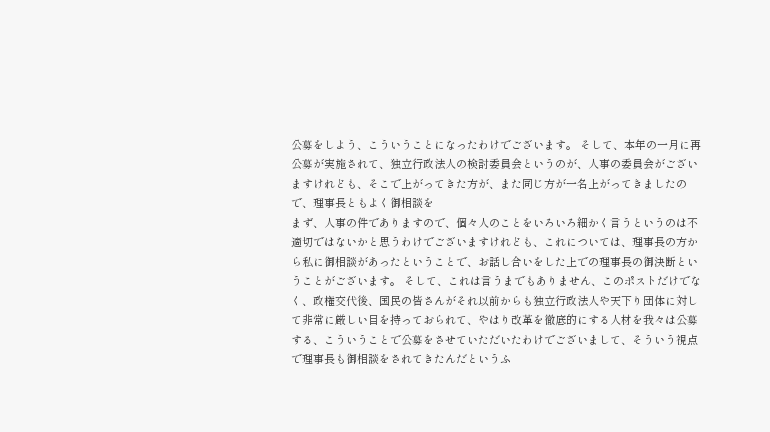公募をしよう、こういうことになったわけでございます。 そして、本年の一月に再公募が実施されて、独立行政法人の検討委員会というのが、人事の委員会がございますけれども、そこで上がってきた方が、また同じ方が一名上がってきましたので、理事長ともよく御相談を
まず、人事の件でありますので、個々人のことをいろいろ細かく言うというのは不適切ではないかと思うわけでございますけれども、これについては、理事長の方から私に御相談があったということで、お話し合いをした上での理事長の御決断ということがございます。 そして、これは言うまでもありません、このポストだけでなく、政権交代後、国民の皆さんがそれ以前からも独立行政法人や天下り団体に対して非常に厳しい目を持っておられて、やはり改革を徹底的にする人材を我々は公募する、こういうことで公募をさせていただいたわけでございまして、そういう視点で理事長も御相談をされてきたんだというふ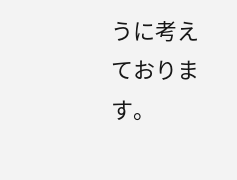うに考えております。